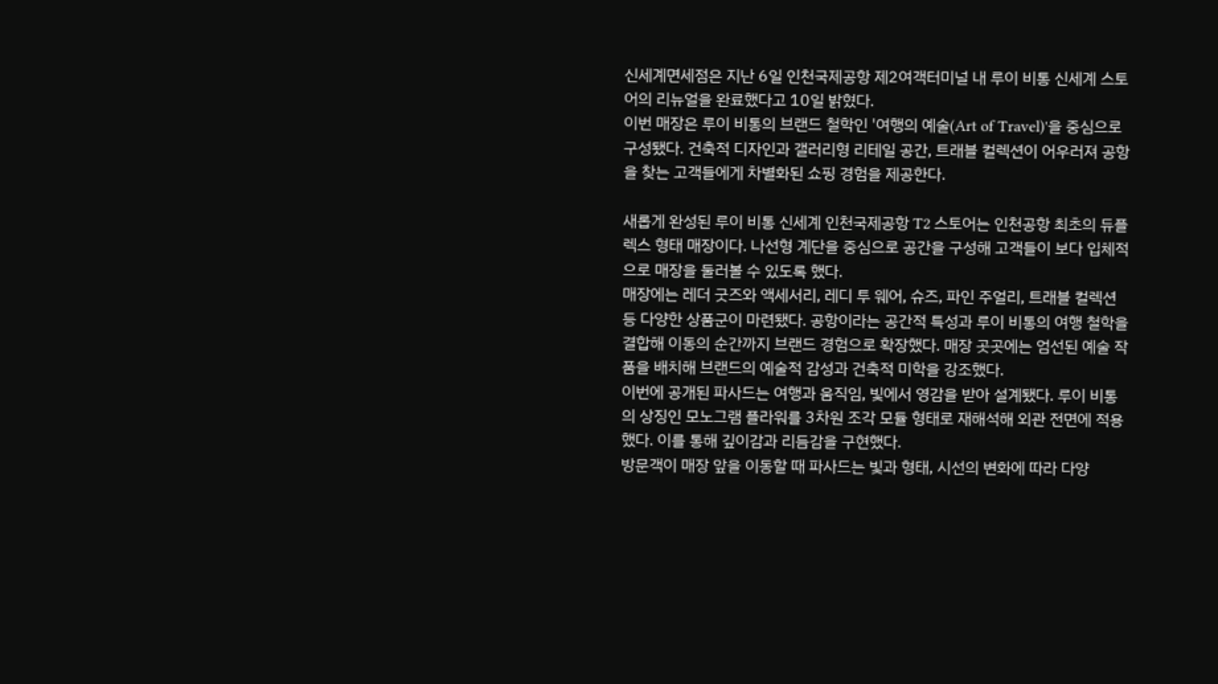신세계면세점은 지난 6일 인천국제공항 제2여객터미널 내 루이 비통 신세계 스토어의 리뉴얼을 완료했다고 10일 밝혔다.
이번 매장은 루이 비통의 브랜드 철학인 '여행의 예술(Art of Travel)'을 중심으로 구성됐다. 건축적 디자인과 갤러리형 리테일 공간, 트래블 컬렉션이 어우러져 공항을 찾는 고객들에게 차별화된 쇼핑 경험을 제공한다.

새롭게 완성된 루이 비통 신세계 인천국제공항 T2 스토어는 인천공항 최초의 듀플렉스 형태 매장이다. 나선형 계단을 중심으로 공간을 구성해 고객들이 보다 입체적으로 매장을 둘러볼 수 있도록 했다.
매장에는 레더 굿즈와 액세서리, 레디 투 웨어, 슈즈, 파인 주얼리, 트래블 컬렉션 등 다양한 상품군이 마련됐다. 공항이라는 공간적 특성과 루이 비통의 여행 철학을 결합해 이동의 순간까지 브랜드 경험으로 확장했다. 매장 곳곳에는 엄선된 예술 작품을 배치해 브랜드의 예술적 감성과 건축적 미학을 강조했다.
이번에 공개된 파사드는 여행과 움직임, 빛에서 영감을 받아 설계됐다. 루이 비통의 상징인 모노그램 플라워를 3차원 조각 모듈 형태로 재해석해 외관 전면에 적용했다. 이를 통해 깊이감과 리듬감을 구현했다.
방문객이 매장 앞을 이동할 때 파사드는 빛과 형태, 시선의 변화에 따라 다양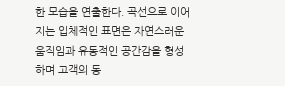한 모습을 연출한다. 곡선으로 이어지는 입체적인 표면은 자연스러운 움직임과 유동적인 공간감을 형성하며 고객의 동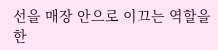선을 매장 안으로 이끄는 역할을 한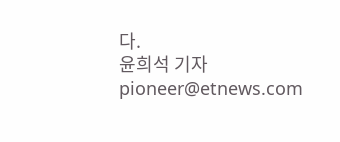다.
윤희석 기자 pioneer@etnews.com